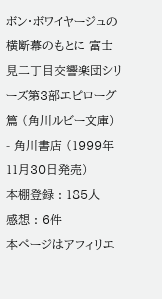ボン・ボワイヤージュの横断幕のもとに 富士見二丁目交響楽団シリーズ第3部エピローグ篇 (角川ルビー文庫)
- 角川書店 (1999年11月30日発売)
本棚登録 : 185人
感想 : 6件
本ページはアフィリエ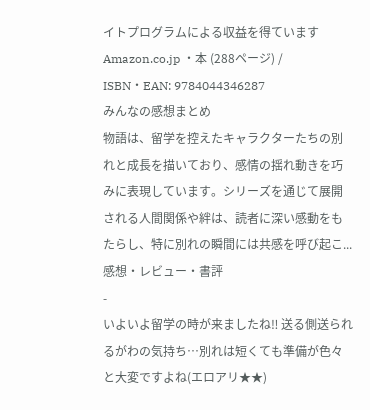イトプログラムによる収益を得ています
Amazon.co.jp ・本 (288ページ) / ISBN・EAN: 9784044346287
みんなの感想まとめ
物語は、留学を控えたキャラクターたちの別れと成長を描いており、感情の揺れ動きを巧みに表現しています。シリーズを通じて展開される人間関係や絆は、読者に深い感動をもたらし、特に別れの瞬間には共感を呼び起こ...
感想・レビュー・書評
-
いよいよ留学の時が来ましたね‼ 送る側送られるがわの気持ち…別れは短くても準備が色々と大変ですよね(エロアリ★★)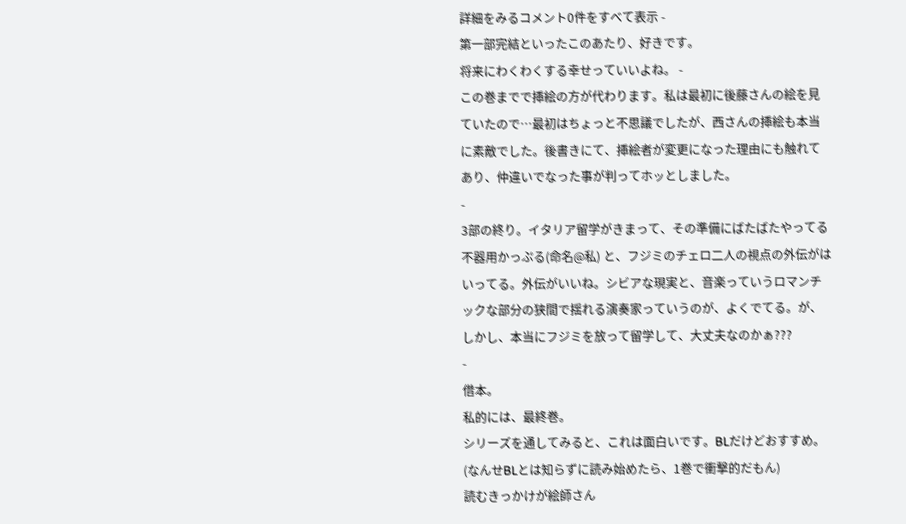詳細をみるコメント0件をすべて表示 -
第一部完結といったこのあたり、好きです。
将来にわくわくする幸せっていいよね。 -
この巻までで挿絵の方が代わります。私は最初に後藤さんの絵を見ていたので…最初はちょっと不思議でしたが、西さんの挿絵も本当に素敵でした。後書きにて、挿絵者が変更になった理由にも触れてあり、仲違いでなった事が判ってホッとしました。
-
3部の終り。イタリア留学がきまって、その準備にばたばたやってる不器用かっぷる(命名@私) と、フジミのチェロ二人の視点の外伝がはいってる。外伝がいいね。シビアな現実と、音楽っていうロマンチックな部分の狭間で揺れる演奏家っていうのが、よくでてる。が、しかし、本当にフジミを放って留学して、大丈夫なのかぁ???
-
借本。
私的には、最終巻。
シリーズを通してみると、これは面白いです。BLだけどおすすめ。
(なんせBLとは知らずに読み始めたら、1巻で衝撃的だもん)
読むきっかけが絵師さん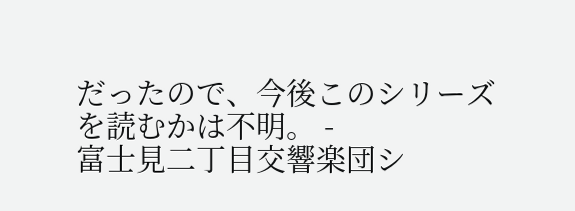だったので、今後このシリーズを読むかは不明。 -
富士見二丁目交響楽団シ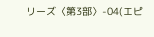リーズ〈第3部〉-04(エピ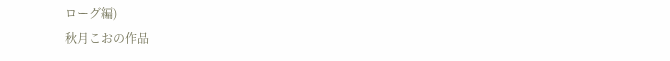ローグ編)
秋月こおの作品